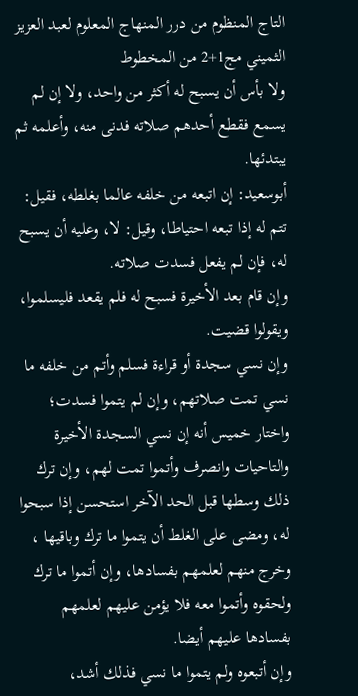التاج المنظوم من درر المنهاج المعلوم لعبد العزيز الثميني مج1+2 من المخطوط
ولا بأس أن يسبح له أكثر من واحد، ولا إن لم يسمع فقطع أحدهم صلاته فدنى منه، وأعلمه ثم يبتدئها.
أبوسعيد: إن اتبعه من خلفه عالما بغلطه، فقيل: تتم له إذا تبعه احتياطا، وقيل: لا، وعليه أن يسبح له، فإن لم يفعل فسدت صلاته.
وإن قام بعد الأخيرة فسبح له فلم يقعد فليسلموا، ويقولوا قضيت.
وإن نسي سجدة أو قراءة فسلم وأتم من خلفه ما نسي تمت صلاتهم، وإن لم يتموا فسدت؛ واختار خميس أنه إن نسي السجدة الأخيرة والتاحيات وانصرف وأتموا تمت لهم، وإن ترك ذلك وسطها قبل الحد الآخر استحسن إذا سبحوا له، ومضى على الغلط أن يتموا ما ترك وباقيها ، وخرج منهم لعلمهم بفسادها، وإن أتموا ما ترك ولحقوه وأتموا معه فلا يؤمن عليهم لعلمهم بفسادها عليهم أيضا.
وإن أتبعوه ولم يتموا ما نسي فذلك أشد،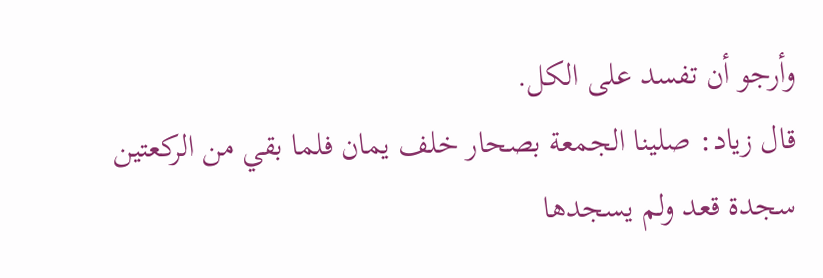وأرجو أن تفسد على الكل.
قال زياد: صلينا الجمعة بصحار خلف يمان فلما بقي من الركعتين سجدة قعد ولم يسجدها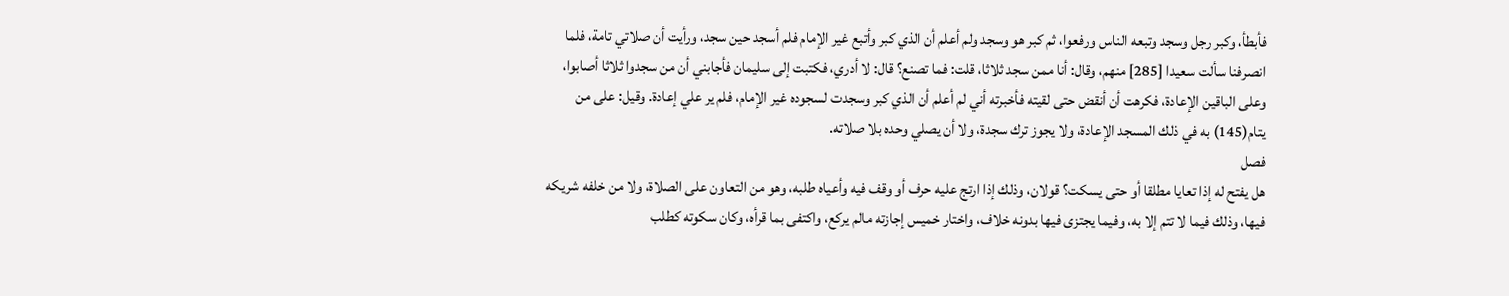فأبطأ، وكبر رجل وسجد وتبعه الناس ورفعوا، ثم كبر هو وسجد ولم أعلم أن الذي كبر وأتبع غير الإمام فلم أسجد حين سجد، ورأيت أن صلاتي تامة، فلما انصرفنا سألت سعيدا [285] منهم، وقال: أنا ممن سجد ثلاثا، قلت: فما تصنع؟ قال: لا أدري، فكتبت إلى سليمان فأجابني أن من سجدوا ثلاثا أصابوا، وعلى الباقين الإعادة، فكرهت أن أنقض حتى لقيته فأخبرته أني لم أعلم أن الذي كبر وسجدت لسجوده غير الإمام، فلم ير علي إعادة. وقيل: على من يتام(145) به في ذلك المسجد الإعادة، ولا يجوز ترك سجدة، ولا أن يصلي وحده بلا صلاته.
فصل
هل يفتح له إذا تعايا مطلقا أو حتى يسكت؟ قولان، وذلك إذا ارتج عليه حرف أو وقف فيه وأعياه طلبه، وهو من التعاون على الصلاة، ولا من خلفه شريكه فيها، وذلك فيما لا تتم إلا به، وفيما يجتزى فيها بدونه خلاف، واختار خميس إجازته مالم يركع، واكتفى بما قرأه، وكان سكوته كطلب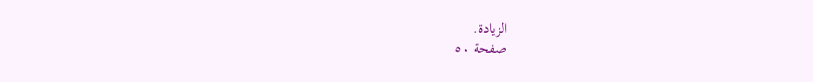الزيادة.
صفحة ٥٠